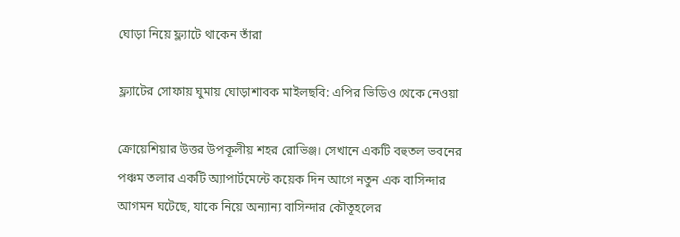ঘোড়া নিয়ে ফ্ল্যাটে থাকেন তাঁরা

ফ্ল্যাটের সোফায় ঘুমায় ঘোড়াশাবক মাইলছবি: এপির ভিডিও থেকে নেওয়া

ক্রোয়েশিয়ার উত্তর উপকূলীয় শহর রোভিঞ্জ। সেখানে একটি বহুতল ভবনের পঞ্চম তলার একটি অ্যাপার্টমেন্টে কয়েক দিন আগে নতুন এক বাসিন্দার আগমন ঘটেছে, যাকে নিয়ে অন্যান্য বাসিন্দার কৌতূহলের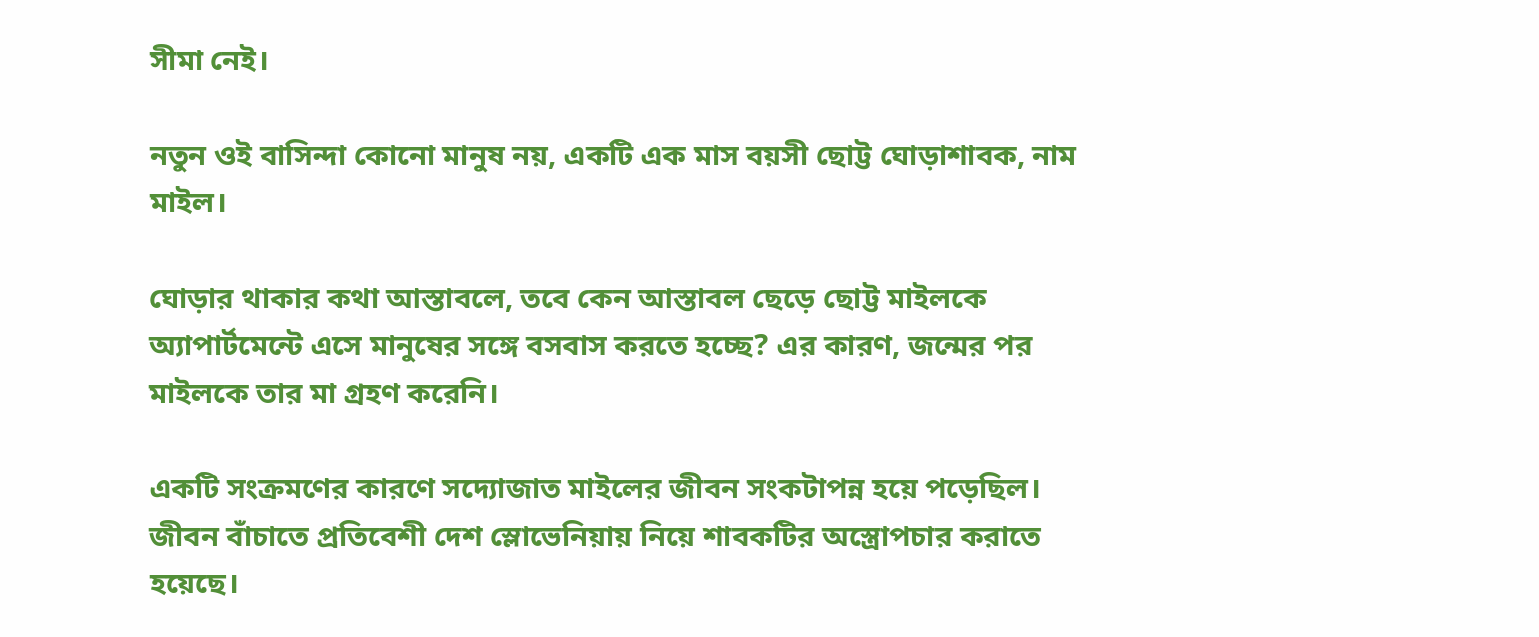সীমা নেই।

নতুন ওই বাসিন্দা কোনো মানুষ নয়, একটি এক মাস বয়সী ছোট্ট ঘোড়াশাবক, নাম মাইল।

ঘোড়ার থাকার কথা আস্তাবলে, তবে কেন আস্তাবল ছেড়ে ছোট্ট মাইলকে অ্যাপার্টমেন্টে এসে মানুষের সঙ্গে বসবাস করতে হচ্ছে? এর কারণ, জন্মের পর মাইলকে তার মা গ্রহণ করেনি।

একটি সংক্রমণের কারণে সদ্যোজাত মাইলের জীবন সংকটাপন্ন হয়ে পড়েছিল। জীবন বাঁচাতে প্রতিবেশী দেশ স্লোভেনিয়ায় নিয়ে শাবকটির অস্ত্রোপচার করাতে হয়েছে।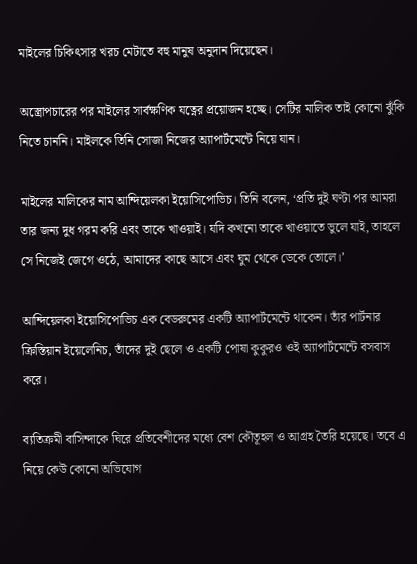মাইলের চিকিৎসার খরচ মেটাতে বহু মানুষ অনুদান দিয়েছেন।

অস্ত্রোপচারের পর মাইলের সার্বক্ষণিক যত্নের প্রয়োজন হচ্ছে। সেটির মালিক তাই কোনো ঝুঁকি নিতে চাননি। মাইলকে তিনি সোজা নিজের অ্যাপার্টমেন্টে নিয়ে যান।

মাইলের মালিকের নাম আন্দিয়েলকা ইয়োসিপোভিচ। তিনি বলেন, ‘প্রতি দুই ঘণ্টা পর আমরা তার জন্য দুধ গরম করি এবং তাকে খাওয়াই। যদি কখনো তাকে খাওয়াতে ভুলে যাই, তাহলে সে নিজেই জেগে ওঠে, আমাদের কাছে আসে এবং ঘুম থেকে ডেকে তোলে।’

আন্দিয়েলকা ইয়োসিপোভিচ এক বেডরুমের একটি অ্যাপার্টমেন্টে থাকেন। তাঁর পার্টনার ক্রিস্তিয়ান ইয়েলেনিচ, তাঁদের দুই ছেলে ও একটি পোষা কুকুরও ওই অ্যাপার্টমেন্টে বসবাস করে।

ব্যতিক্রমী বাসিন্দাকে ঘিরে প্রতিবেশীদের মধ্যে বেশ কৌতূহল ও আগ্রহ তৈরি হয়েছে। তবে এ নিয়ে কেউ কোনো অভিযোগ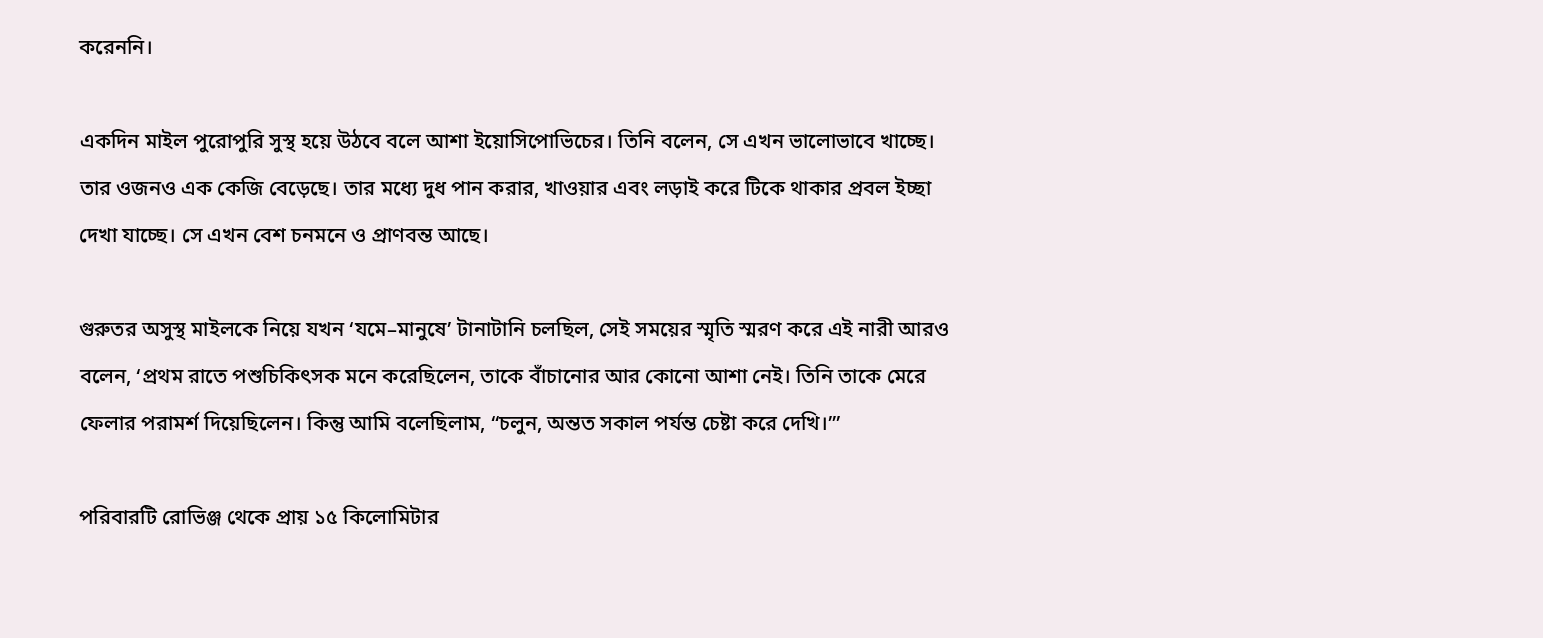করেননি।

একদিন মাইল পুরোপুরি সুস্থ হয়ে উঠবে বলে আশা ইয়োসিপোভিচের। তিনি বলেন, সে এখন ভালোভাবে খাচ্ছে। তার ওজনও এক কেজি বেড়েছে। তার মধ্যে দুধ পান করার, খাওয়ার এবং লড়াই করে টিকে থাকার প্রবল ইচ্ছা দেখা যাচ্ছে। সে এখন বেশ চনমনে ও প্রাণবন্ত আছে।

গুরুতর অসুস্থ মাইলকে নিয়ে যখন ‘যমে–মানুষে’ টানাটানি চলছিল, সেই সময়ের স্মৃতি স্মরণ করে এই নারী আরও বলেন, ‘প্রথম রাতে পশুচিকিৎসক মনে করেছিলেন, তাকে বাঁচানোর আর কোনো আশা নেই। তিনি তাকে মেরে ফেলার পরামর্শ দিয়েছিলেন। কিন্তু আমি বলেছিলাম, “চলুন, অন্তত সকাল পর্যন্ত চেষ্টা করে দেখি।”’

পরিবারটি রোভিঞ্জ থেকে প্রায় ১৫ কিলোমিটার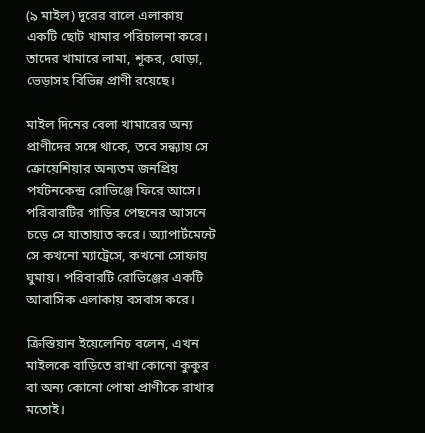(৯ মাইল) দূরের বালে এলাকায় একটি ছোট খামার পরিচালনা করে। তাদের খামারে লামা, শূকর, ঘোড়া, ভেড়াসহ বিভিন্ন প্রাণী রয়েছে।

মাইল দিনের বেলা খামারের অন্য প্রাণীদের সঙ্গে থাকে, তবে সন্ধ্যায় সে ক্রোয়েশিয়ার অন্যতম জনপ্রিয় পর্যটনকেন্দ্র রোভিঞ্জে ফিরে আসে। পরিবারটির গাড়ির পেছনের আসনে চড়ে সে যাতায়াত করে। অ্যাপার্টমেন্টে সে কখনো ম্যাট্রেসে, কখনো সোফায় ঘুমায়। পরিবারটি রোভিঞ্জের একটি আবাসিক এলাকায় বসবাস করে।

ক্রিস্তিয়ান ইয়েলেনিচ বলেন, এখন মাইলকে বাড়িতে রাখা কোনো কুকুর বা অন্য কোনো পোষা প্রাণীকে রাখার মতোই।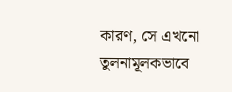কারণ, সে এখনো তুলনামূলকভাবে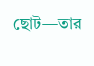ছোট—তার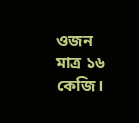ওজন মাত্র ১৬ কেজি।